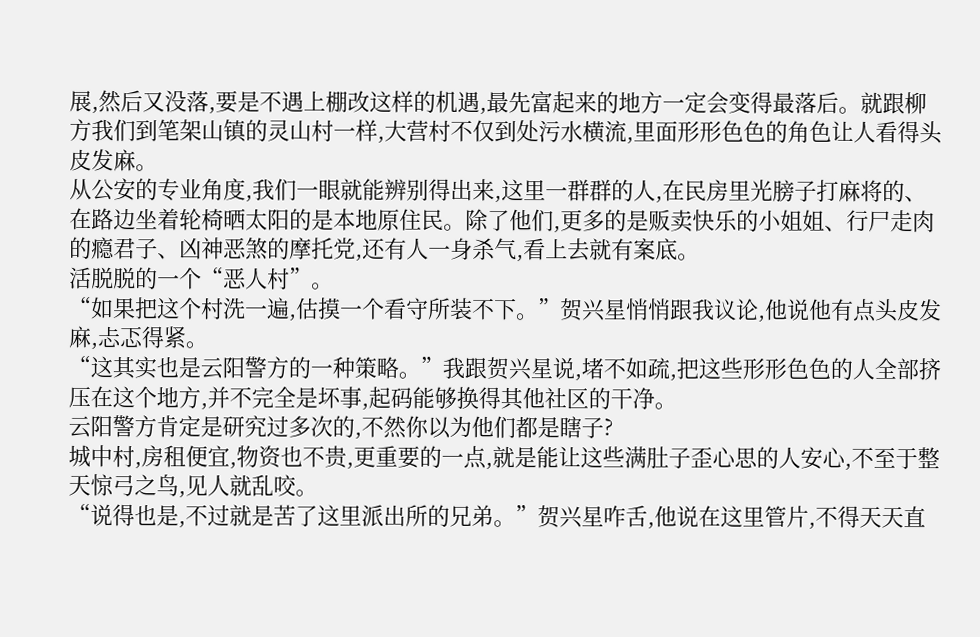展,然后又没落,要是不遇上棚改这样的机遇,最先富起来的地方一定会变得最落后。就跟柳方我们到笔架山镇的灵山村一样,大营村不仅到处污水横流,里面形形色色的角色让人看得头皮发麻。
从公安的专业角度,我们一眼就能辨别得出来,这里一群群的人,在民房里光膀子打麻将的、在路边坐着轮椅晒太阳的是本地原住民。除了他们,更多的是贩卖快乐的小姐姐、行尸走肉的瘾君子、凶神恶煞的摩托党,还有人一身杀气,看上去就有案底。
活脱脱的一个“恶人村”。
“如果把这个村洗一遍,估摸一个看守所装不下。”贺兴星悄悄跟我议论,他说他有点头皮发麻,忐忑得紧。
“这其实也是云阳警方的一种策略。”我跟贺兴星说,堵不如疏,把这些形形色色的人全部挤压在这个地方,并不完全是坏事,起码能够换得其他社区的干净。
云阳警方肯定是研究过多次的,不然你以为他们都是瞎子?
城中村,房租便宜,物资也不贵,更重要的一点,就是能让这些满肚子歪心思的人安心,不至于整天惊弓之鸟,见人就乱咬。
“说得也是,不过就是苦了这里派出所的兄弟。”贺兴星咋舌,他说在这里管片,不得天天直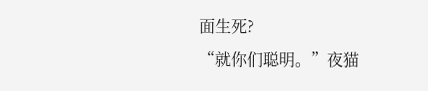面生死?
“就你们聪明。”夜猫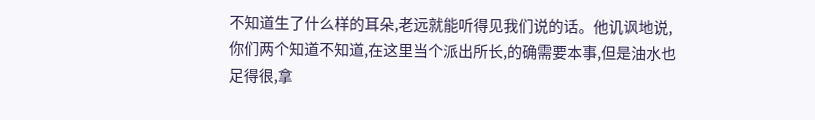不知道生了什么样的耳朵,老远就能听得见我们说的话。他讥讽地说,你们两个知道不知道,在这里当个派出所长,的确需要本事,但是油水也足得很,拿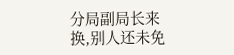分局副局长来换,别人还未免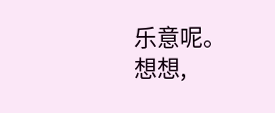乐意呢。
想想,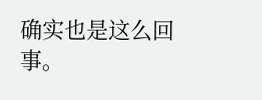确实也是这么回事。